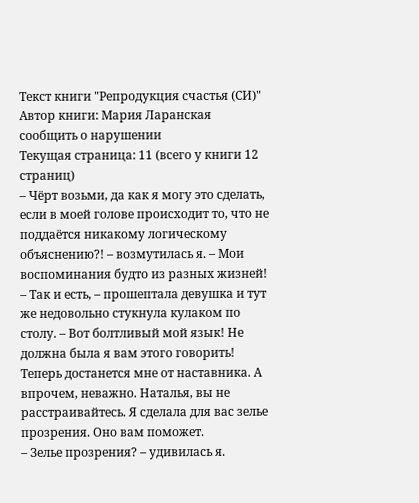Текст книги "Репродукция счастья (СИ)"
Автор книги: Мария Ларанская
сообщить о нарушении
Текущая страница: 11 (всего у книги 12 страниц)
– Чёрт возьми, да как я могу это сделать, если в моей голове происходит то, что не поддаётся никакому логическому объяснению?! – возмутилась я. – Мои воспоминания будто из разных жизней!
– Так и есть, – прошептала девушка и тут же недовольно стукнула кулаком по столу. – Вот болтливый мой язык! Не должна была я вам этого говорить! Теперь достанется мне от наставника. А впрочем, неважно. Наталья, вы не расстраивайтесь. Я сделала для вас зелье прозрения. Оно вам поможет.
– Зелье прозрения? – удивилась я.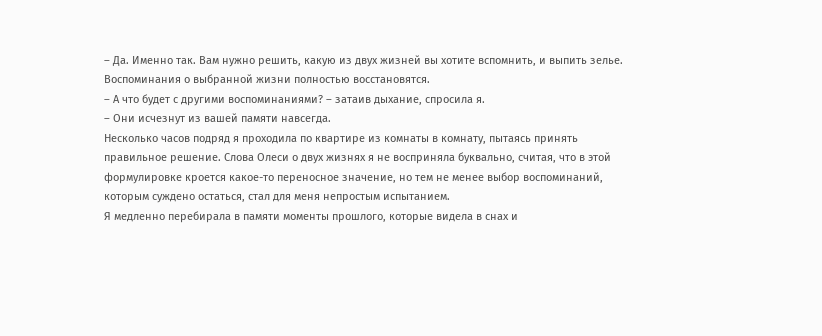– Да. Именно так. Вам нужно решить, какую из двух жизней вы хотите вспомнить, и выпить зелье. Воспоминания о выбранной жизни полностью восстановятся.
– А что будет с другими воспоминаниями? – затаив дыхание, спросила я.
– Они исчезнут из вашей памяти навсегда.
Несколько часов подряд я проходила по квартире из комнаты в комнату, пытаясь принять правильное решение. Слова Олеси о двух жизнях я не восприняла буквально, считая, что в этой формулировке кроется какое-то переносное значение, но тем не менее выбор воспоминаний, которым суждено остаться, стал для меня непростым испытанием.
Я медленно перебирала в памяти моменты прошлого, которые видела в снах и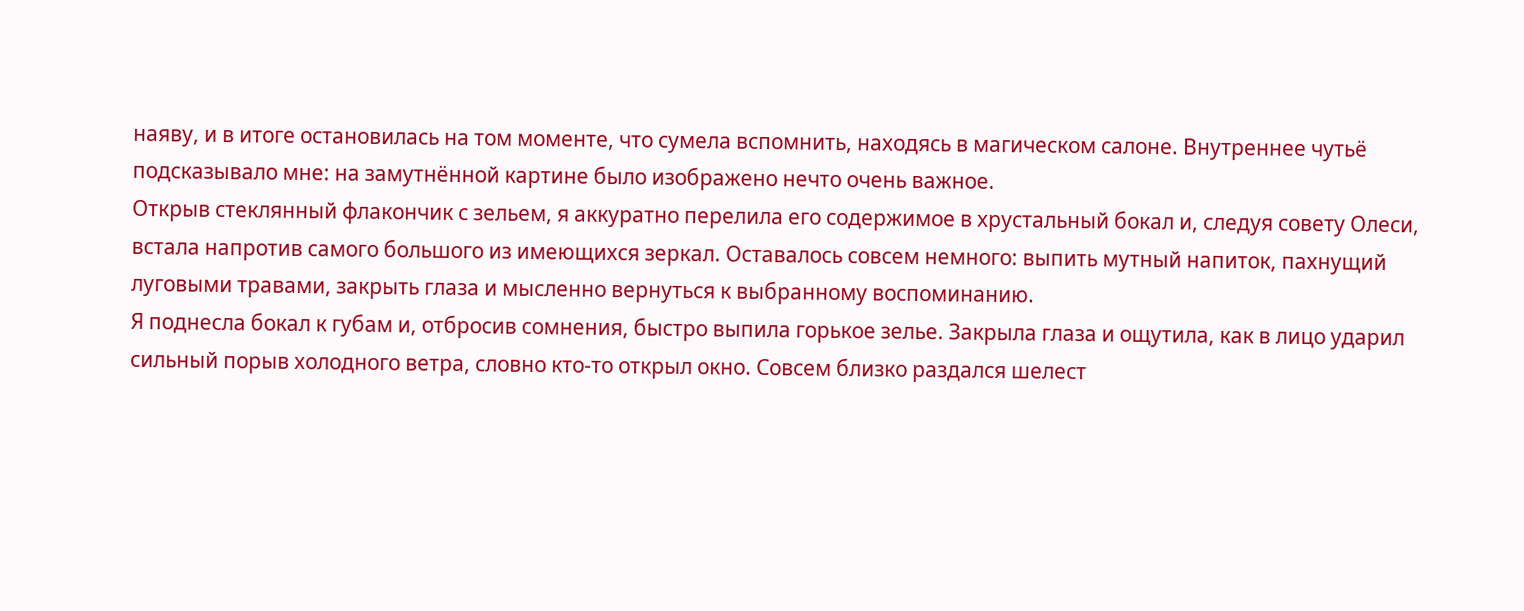наяву, и в итоге остановилась на том моменте, что сумела вспомнить, находясь в магическом салоне. Внутреннее чутьё подсказывало мне: на замутнённой картине было изображено нечто очень важное.
Открыв стеклянный флакончик с зельем, я аккуратно перелила его содержимое в хрустальный бокал и, следуя совету Олеси, встала напротив самого большого из имеющихся зеркал. Оставалось совсем немного: выпить мутный напиток, пахнущий луговыми травами, закрыть глаза и мысленно вернуться к выбранному воспоминанию.
Я поднесла бокал к губам и, отбросив сомнения, быстро выпила горькое зелье. Закрыла глаза и ощутила, как в лицо ударил сильный порыв холодного ветра, словно кто-то открыл окно. Совсем близко раздался шелест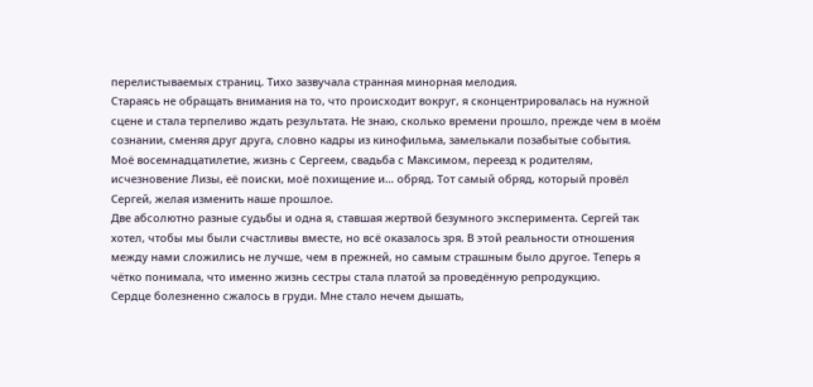перелистываемых страниц. Тихо зазвучала странная минорная мелодия.
Стараясь не обращать внимания на то, что происходит вокруг, я сконцентрировалась на нужной сцене и стала терпеливо ждать результата. Не знаю, сколько времени прошло, прежде чем в моём сознании, сменяя друг друга, словно кадры из кинофильма, замелькали позабытые события.
Моё восемнадцатилетие, жизнь с Сергеем, свадьба с Максимом, переезд к родителям, исчезновение Лизы, её поиски, моё похищение и… обряд. Тот самый обряд, который провёл Сергей, желая изменить наше прошлое.
Две абсолютно разные судьбы и одна я, ставшая жертвой безумного эксперимента. Сергей так хотел, чтобы мы были счастливы вместе, но всё оказалось зря. В этой реальности отношения между нами сложились не лучше, чем в прежней, но самым страшным было другое. Теперь я чётко понимала, что именно жизнь сестры стала платой за проведённую репродукцию.
Сердце болезненно сжалось в груди. Мне стало нечем дышать,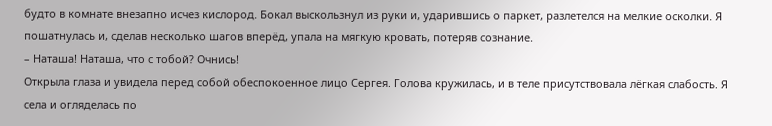будто в комнате внезапно исчез кислород. Бокал выскользнул из руки и, ударившись о паркет, разлетелся на мелкие осколки. Я пошатнулась и, сделав несколько шагов вперёд, упала на мягкую кровать, потеряв сознание.
– Наташа! Наташа, что с тобой? Очнись!
Открыла глаза и увидела перед собой обеспокоенное лицо Сергея. Голова кружилась, и в теле присутствовала лёгкая слабость. Я села и огляделась по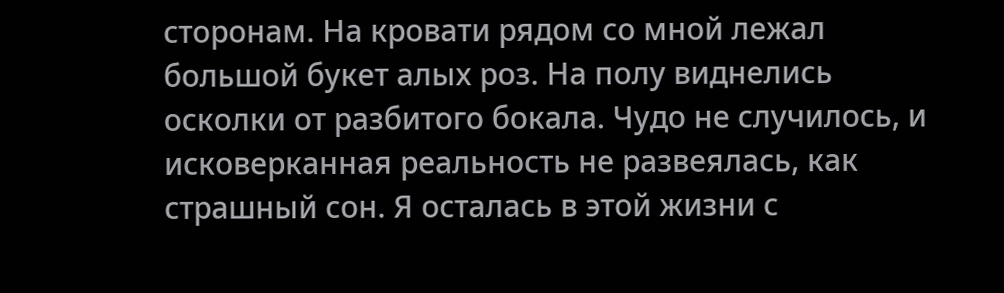сторонам. На кровати рядом со мной лежал большой букет алых роз. На полу виднелись осколки от разбитого бокала. Чудо не случилось, и исковерканная реальность не развеялась, как страшный сон. Я осталась в этой жизни с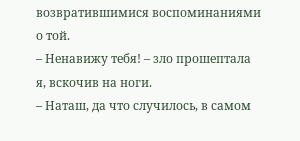возвратившимися воспоминаниями о той.
– Ненавижу тебя! – зло прошептала я, вскочив на ноги.
– Наташ, да что случилось, в самом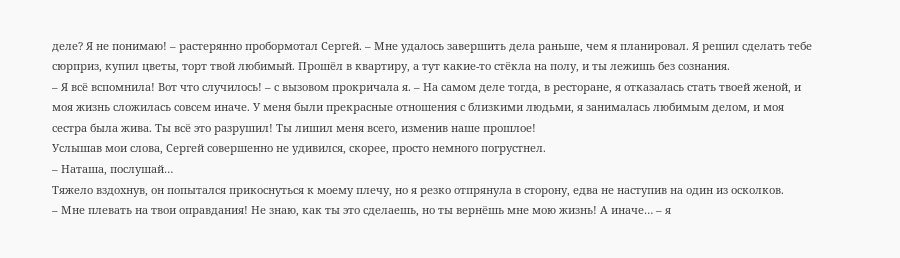деле? Я не понимаю! – растерянно пробормотал Сергей. – Мне удалось завершить дела раньше, чем я планировал. Я решил сделать тебе сюрприз, купил цветы, торт твой любимый. Прошёл в квартиру, а тут какие-то стёкла на полу, и ты лежишь без сознания.
– Я всё вспомнила! Вот что случилось! – с вызовом прокричала я. – На самом деле тогда, в ресторане, я отказалась стать твоей женой, и моя жизнь сложилась совсем иначе. У меня были прекрасные отношения с близкими людьми, я занималась любимым делом, и моя сестра была жива. Ты всё это разрушил! Ты лишил меня всего, изменив наше прошлое!
Услышав мои слова, Сергей совершенно не удивился, скорее, просто немного погрустнел.
– Наташа, послушай…
Тяжело вздохнув, он попытался прикоснуться к моему плечу, но я резко отпрянула в сторону, едва не наступив на один из осколков.
– Мне плевать на твои оправдания! Не знаю, как ты это сделаешь, но ты вернёшь мне мою жизнь! А иначе… – я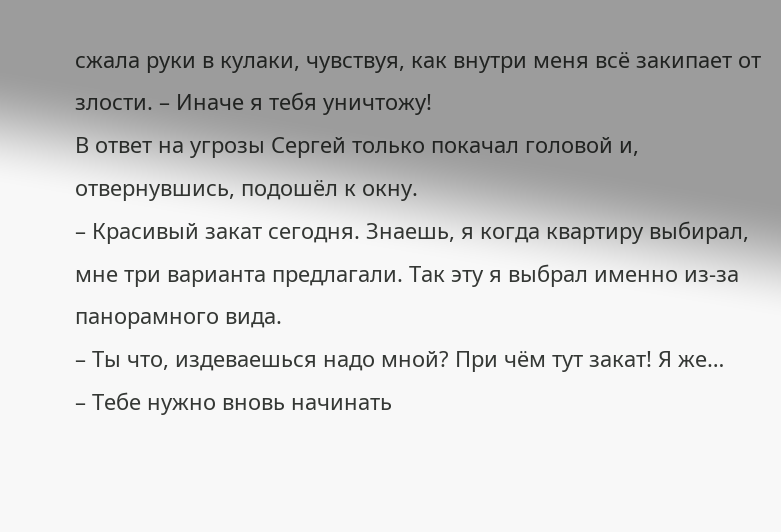сжала руки в кулаки, чувствуя, как внутри меня всё закипает от злости. – Иначе я тебя уничтожу!
В ответ на угрозы Сергей только покачал головой и, отвернувшись, подошёл к окну.
– Красивый закат сегодня. Знаешь, я когда квартиру выбирал, мне три варианта предлагали. Так эту я выбрал именно из-за панорамного вида.
– Ты что, издеваешься надо мной? При чём тут закат! Я же…
– Тебе нужно вновь начинать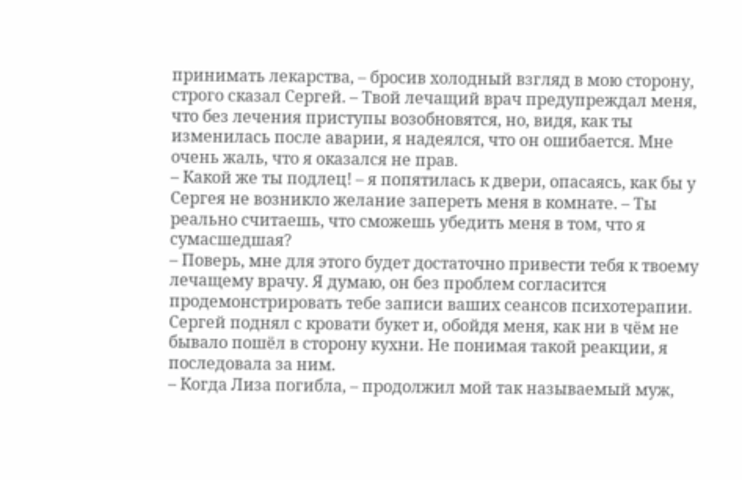принимать лекарства, – бросив холодный взгляд в мою сторону, строго сказал Сергей. – Твой лечащий врач предупреждал меня, что без лечения приступы возобновятся, но, видя, как ты изменилась после аварии, я надеялся, что он ошибается. Мне очень жаль, что я оказался не прав.
– Какой же ты подлец! – я попятилась к двери, опасаясь, как бы у Сергея не возникло желание запереть меня в комнате. – Ты реально считаешь, что сможешь убедить меня в том, что я сумасшедшая?
– Поверь, мне для этого будет достаточно привести тебя к твоему лечащему врачу. Я думаю, он без проблем согласится продемонстрировать тебе записи ваших сеансов психотерапии.
Сергей поднял с кровати букет и, обойдя меня, как ни в чём не бывало пошёл в сторону кухни. Не понимая такой реакции, я последовала за ним.
– Когда Лиза погибла, – продолжил мой так называемый муж,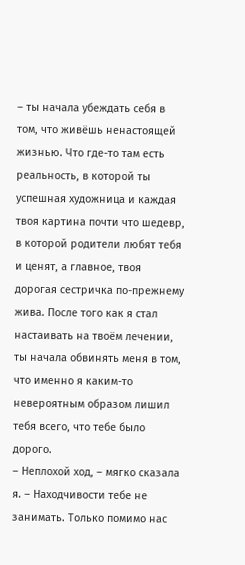– ты начала убеждать себя в том, что живёшь ненастоящей жизнью. Что где-то там есть реальность, в которой ты успешная художница и каждая твоя картина почти что шедевр, в которой родители любят тебя и ценят, а главное, твоя дорогая сестричка по-прежнему жива. После того как я стал настаивать на твоём лечении, ты начала обвинять меня в том, что именно я каким-то невероятным образом лишил тебя всего, что тебе было дорого.
– Неплохой ход, – мягко сказала я. – Находчивости тебе не занимать. Только помимо нас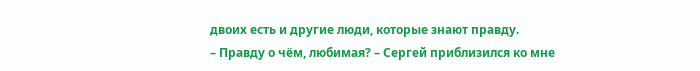двоих есть и другие люди, которые знают правду.
– Правду о чём, любимая? – Сергей приблизился ко мне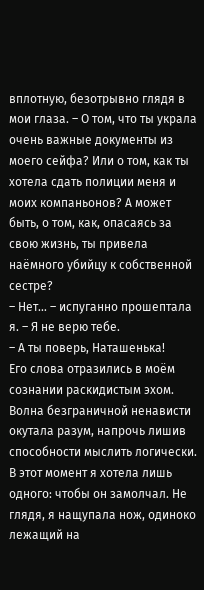вплотную, безотрывно глядя в мои глаза. – О том, что ты украла очень важные документы из моего сейфа? Или о том, как ты хотела сдать полиции меня и моих компаньонов? А может быть, о том, как, опасаясь за свою жизнь, ты привела наёмного убийцу к собственной сестре?
– Нет… – испуганно прошептала я. – Я не верю тебе.
– А ты поверь, Наташенька!
Его слова отразились в моём сознании раскидистым эхом. Волна безграничной ненависти окутала разум, напрочь лишив способности мыслить логически. В этот момент я хотела лишь одного: чтобы он замолчал. Не глядя, я нащупала нож, одиноко лежащий на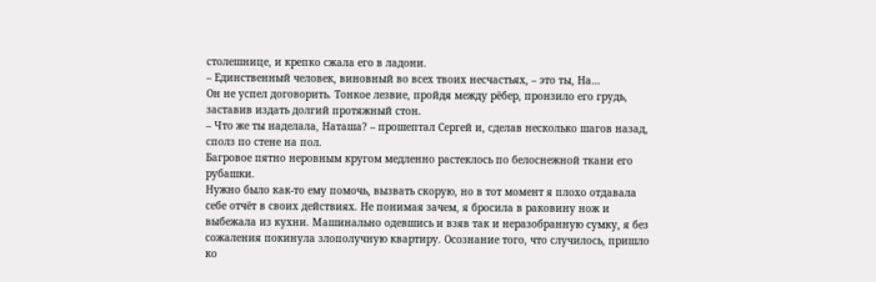столешнице, и крепко сжала его в ладони.
– Единственный человек, виновный во всех твоих несчастьях, – это ты, На…
Он не успел договорить. Тонкое лезвие, пройдя между рёбер, пронзило его грудь, заставив издать долгий протяжный стон.
– Что же ты наделала, Наташа? – прошептал Сергей и, сделав несколько шагов назад, сполз по стене на пол.
Багровое пятно неровным кругом медленно растеклось по белоснежной ткани его рубашки.
Нужно было как-то ему помочь, вызвать скорую, но в тот момент я плохо отдавала себе отчёт в своих действиях. Не понимая зачем, я бросила в раковину нож и выбежала из кухни. Машинально одевшись и взяв так и неразобранную сумку, я без сожаления покинула злополучную квартиру. Осознание того, что случилось, пришло ко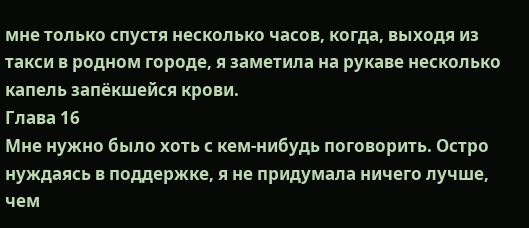мне только спустя несколько часов, когда, выходя из такси в родном городе, я заметила на рукаве несколько капель запёкшейся крови.
Глава 16
Мне нужно было хоть с кем-нибудь поговорить. Остро нуждаясь в поддержке, я не придумала ничего лучше, чем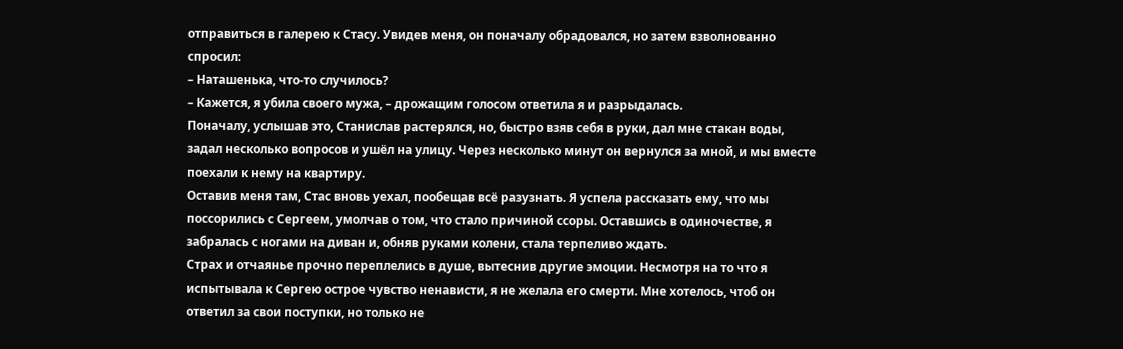отправиться в галерею к Стасу. Увидев меня, он поначалу обрадовался, но затем взволнованно спросил:
– Наташенька, что-то случилось?
– Кажется, я убила своего мужа, – дрожащим голосом ответила я и разрыдалась.
Поначалу, услышав это, Станислав растерялся, но, быстро взяв себя в руки, дал мне стакан воды, задал несколько вопросов и ушёл на улицу. Через несколько минут он вернулся за мной, и мы вместе поехали к нему на квартиру.
Оставив меня там, Стас вновь уехал, пообещав всё разузнать. Я успела рассказать ему, что мы поссорились с Сергеем, умолчав о том, что стало причиной ссоры. Оставшись в одиночестве, я забралась с ногами на диван и, обняв руками колени, стала терпеливо ждать.
Страх и отчаянье прочно переплелись в душе, вытеснив другие эмоции. Несмотря на то что я испытывала к Сергею острое чувство ненависти, я не желала его смерти. Мне хотелось, чтоб он ответил за свои поступки, но только не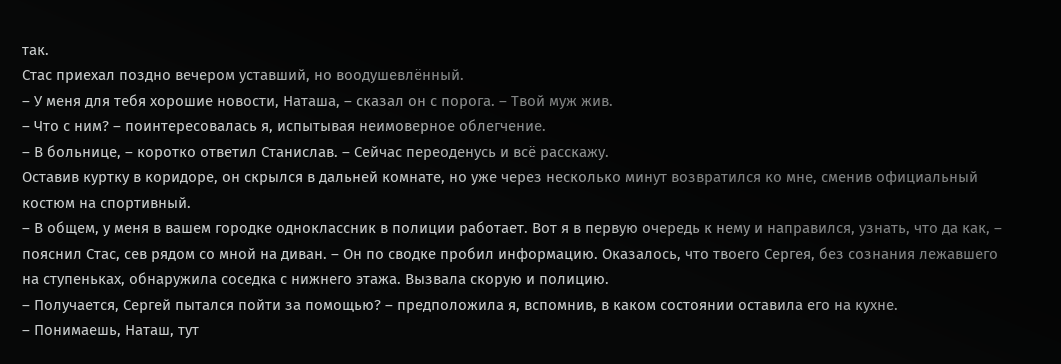так.
Стас приехал поздно вечером уставший, но воодушевлённый.
– У меня для тебя хорошие новости, Наташа, – сказал он с порога. – Твой муж жив.
– Что с ним? – поинтересовалась я, испытывая неимоверное облегчение.
– В больнице, – коротко ответил Станислав. – Сейчас переоденусь и всё расскажу.
Оставив куртку в коридоре, он скрылся в дальней комнате, но уже через несколько минут возвратился ко мне, сменив официальный костюм на спортивный.
– В общем, у меня в вашем городке одноклассник в полиции работает. Вот я в первую очередь к нему и направился, узнать, что да как, – пояснил Стас, сев рядом со мной на диван. – Он по сводке пробил информацию. Оказалось, что твоего Сергея, без сознания лежавшего на ступеньках, обнаружила соседка с нижнего этажа. Вызвала скорую и полицию.
– Получается, Сергей пытался пойти за помощью? – предположила я, вспомнив, в каком состоянии оставила его на кухне.
– Понимаешь, Наташ, тут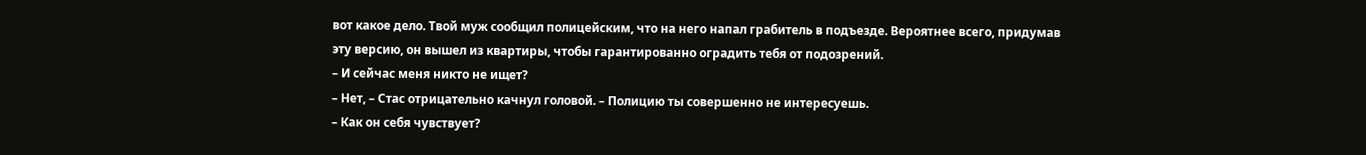вот какое дело. Твой муж сообщил полицейским, что на него напал грабитель в подъезде. Вероятнее всего, придумав эту версию, он вышел из квартиры, чтобы гарантированно оградить тебя от подозрений.
– И сейчас меня никто не ищет?
– Нет, – Стас отрицательно качнул головой. – Полицию ты совершенно не интересуешь.
– Как он себя чувствует?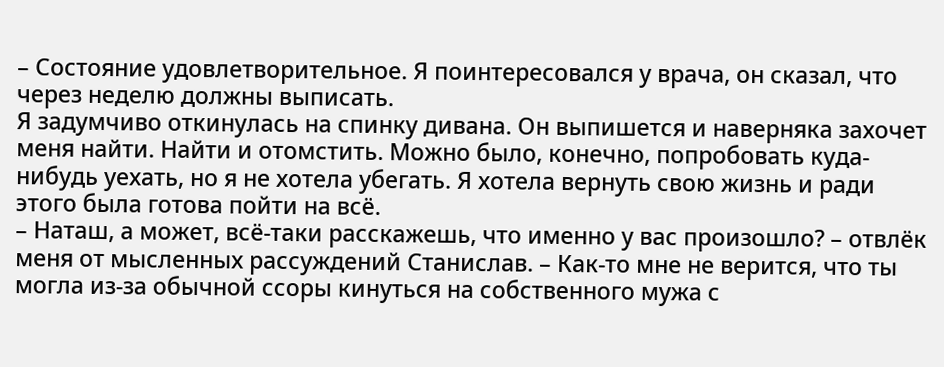– Состояние удовлетворительное. Я поинтересовался у врача, он сказал, что через неделю должны выписать.
Я задумчиво откинулась на спинку дивана. Он выпишется и наверняка захочет меня найти. Найти и отомстить. Можно было, конечно, попробовать куда-нибудь уехать, но я не хотела убегать. Я хотела вернуть свою жизнь и ради этого была готова пойти на всё.
– Наташ, а может, всё-таки расскажешь, что именно у вас произошло? – отвлёк меня от мысленных рассуждений Станислав. – Как-то мне не верится, что ты могла из-за обычной ссоры кинуться на собственного мужа с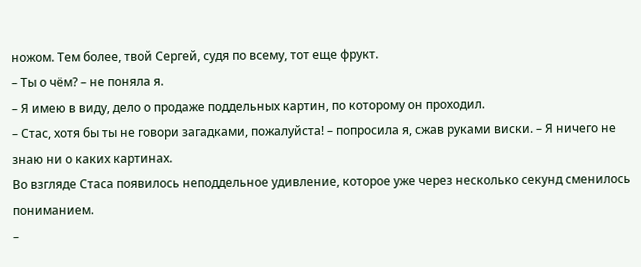ножом. Тем более, твой Сергей, судя по всему, тот еще фрукт.
– Ты о чём? – не поняла я.
– Я имею в виду, дело о продаже поддельных картин, по которому он проходил.
– Стас, хотя бы ты не говори загадками, пожалуйста! – попросила я, сжав руками виски. – Я ничего не знаю ни о каких картинах.
Во взгляде Стаса появилось неподдельное удивление, которое уже через несколько секунд сменилось пониманием.
–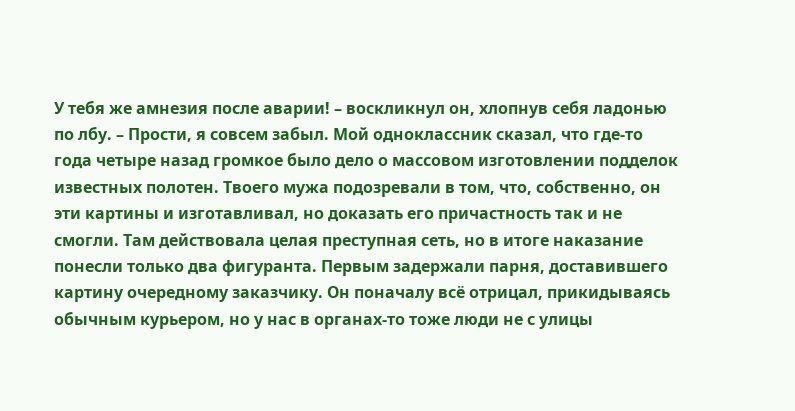У тебя же амнезия после аварии! – воскликнул он, хлопнув себя ладонью по лбу. – Прости, я совсем забыл. Мой одноклассник сказал, что где-то года четыре назад громкое было дело о массовом изготовлении подделок известных полотен. Твоего мужа подозревали в том, что, собственно, он эти картины и изготавливал, но доказать его причастность так и не смогли. Там действовала целая преступная сеть, но в итоге наказание понесли только два фигуранта. Первым задержали парня, доставившего картину очередному заказчику. Он поначалу всё отрицал, прикидываясь обычным курьером, но у нас в органах-то тоже люди не с улицы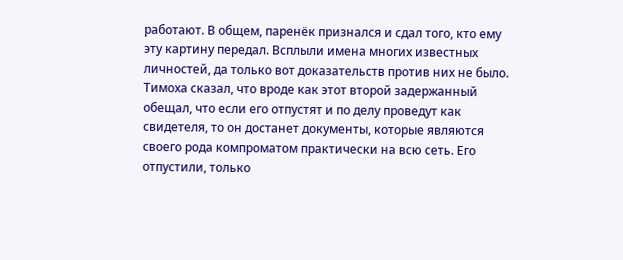работают. В общем, паренёк признался и сдал того, кто ему эту картину передал. Всплыли имена многих известных личностей, да только вот доказательств против них не было. Тимоха сказал, что вроде как этот второй задержанный обещал, что если его отпустят и по делу проведут как свидетеля, то он достанет документы, которые являются своего рода компроматом практически на всю сеть. Его отпустили, только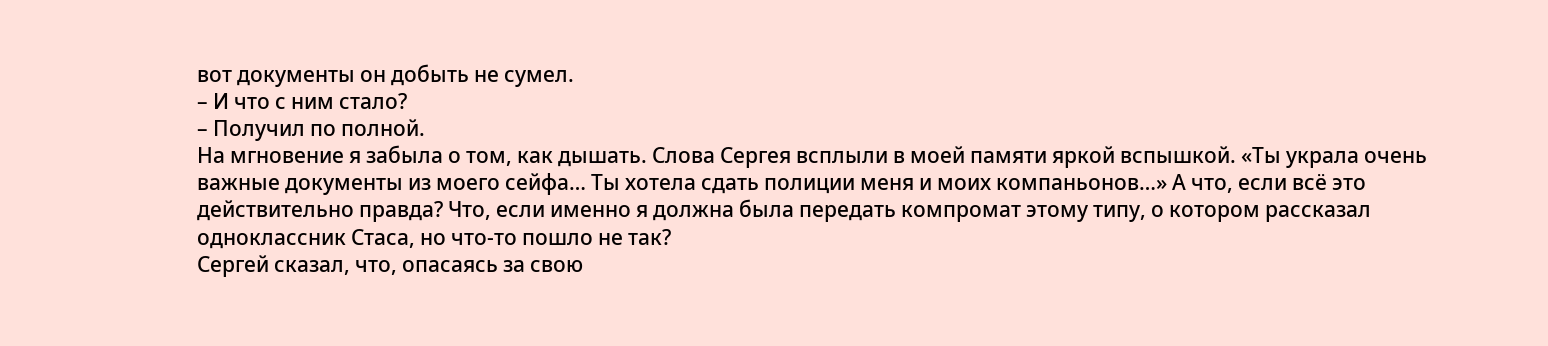вот документы он добыть не сумел.
– И что с ним стало?
– Получил по полной.
На мгновение я забыла о том, как дышать. Слова Сергея всплыли в моей памяти яркой вспышкой. «Ты украла очень важные документы из моего сейфа… Ты хотела сдать полиции меня и моих компаньонов…» А что, если всё это действительно правда? Что, если именно я должна была передать компромат этому типу, о котором рассказал одноклассник Стаса, но что-то пошло не так?
Сергей сказал, что, опасаясь за свою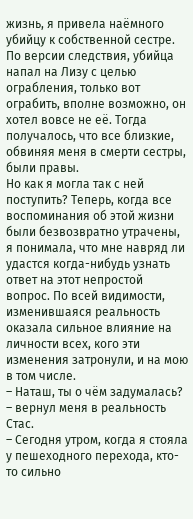жизнь, я привела наёмного убийцу к собственной сестре. По версии следствия, убийца напал на Лизу с целью ограбления, только вот ограбить, вполне возможно, он хотел вовсе не её. Тогда получалось, что все близкие, обвиняя меня в смерти сестры, были правы.
Но как я могла так с ней поступить? Теперь, когда все воспоминания об этой жизни были безвозвратно утрачены, я понимала, что мне навряд ли удастся когда-нибудь узнать ответ на этот непростой вопрос. По всей видимости, изменившаяся реальность оказала сильное влияние на личности всех, кого эти изменения затронули, и на мою в том числе.
– Наташ, ты о чём задумалась? – вернул меня в реальность Стас.
– Сегодня утром, когда я стояла у пешеходного перехода, кто-то сильно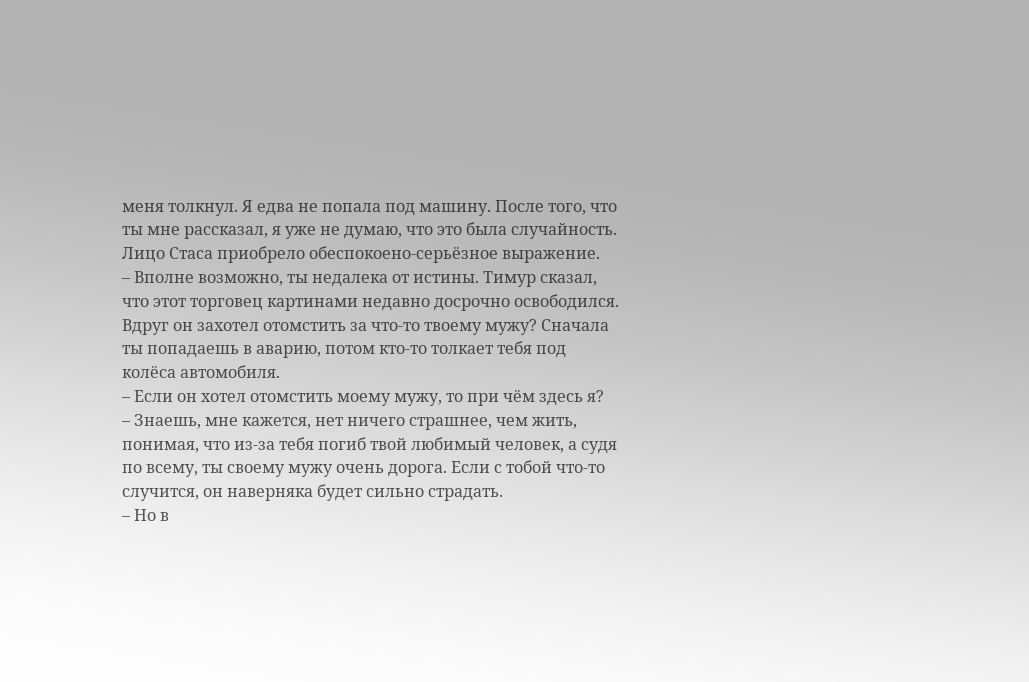меня толкнул. Я едва не попала под машину. После того, что ты мне рассказал, я уже не думаю, что это была случайность.
Лицо Стаса приобрело обеспокоено-серьёзное выражение.
– Вполне возможно, ты недалека от истины. Тимур сказал, что этот торговец картинами недавно досрочно освободился. Вдруг он захотел отомстить за что-то твоему мужу? Сначала ты попадаешь в аварию, потом кто-то толкает тебя под колёса автомобиля.
– Если он хотел отомстить моему мужу, то при чём здесь я?
– Знаешь, мне кажется, нет ничего страшнее, чем жить, понимая, что из-за тебя погиб твой любимый человек, а судя по всему, ты своему мужу очень дорога. Если с тобой что-то случится, он наверняка будет сильно страдать.
– Но в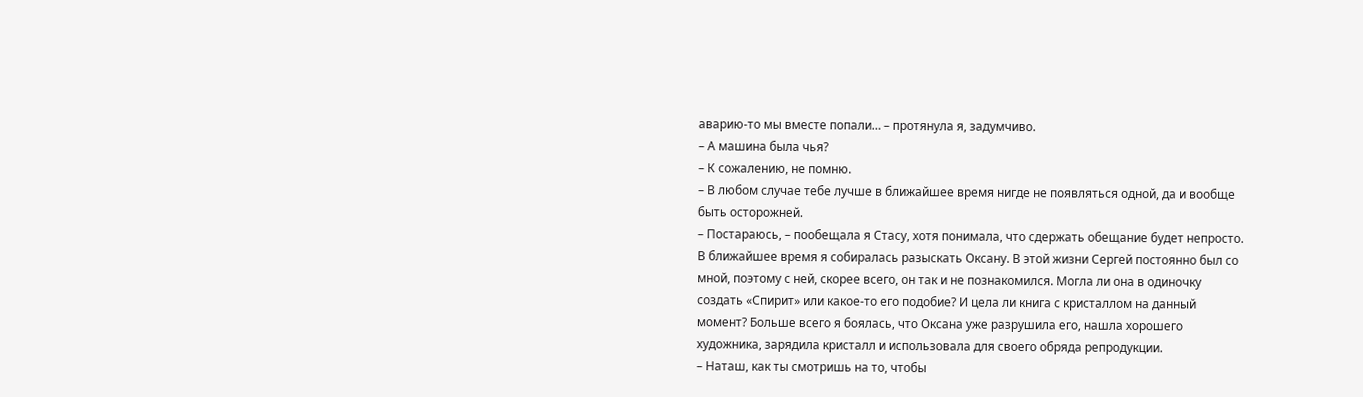аварию-то мы вместе попали… – протянула я, задумчиво.
– А машина была чья?
– К сожалению, не помню.
– В любом случае тебе лучше в ближайшее время нигде не появляться одной, да и вообще быть осторожней.
– Постараюсь, – пообещала я Стасу, хотя понимала, что сдержать обещание будет непросто.
В ближайшее время я собиралась разыскать Оксану. В этой жизни Сергей постоянно был со мной, поэтому с ней, скорее всего, он так и не познакомился. Могла ли она в одиночку создать «Спирит» или какое-то его подобие? И цела ли книга с кристаллом на данный момент? Больше всего я боялась, что Оксана уже разрушила его, нашла хорошего художника, зарядила кристалл и использовала для своего обряда репродукции.
– Наташ, как ты смотришь на то, чтобы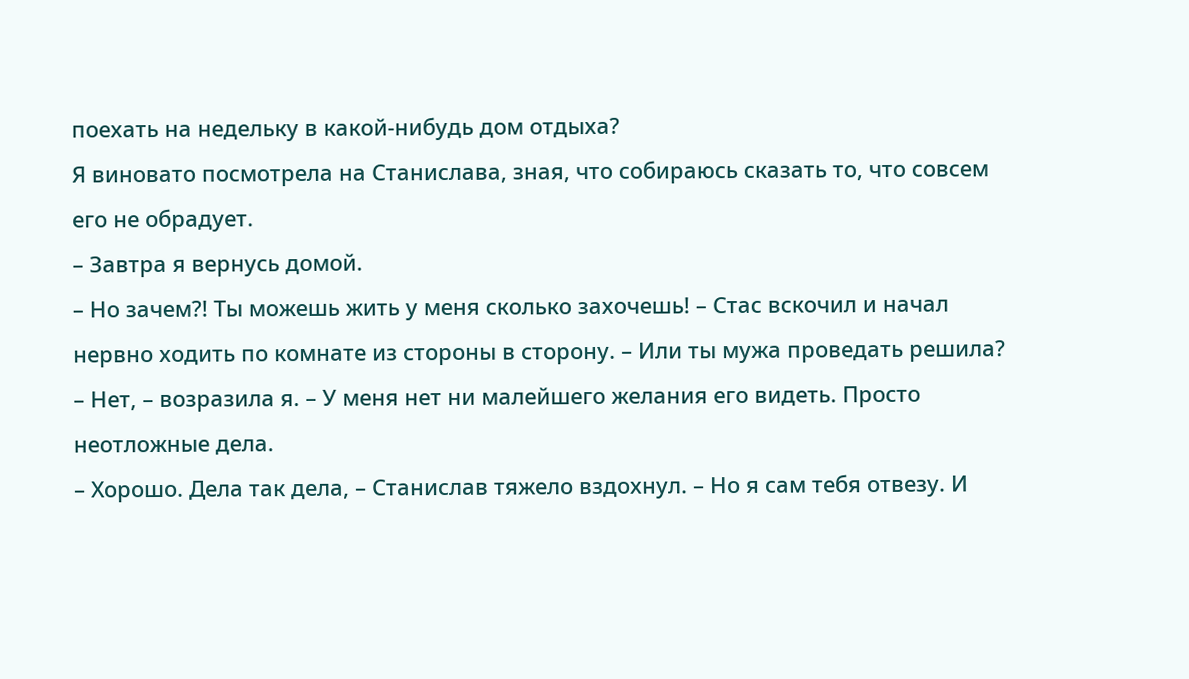поехать на недельку в какой-нибудь дом отдыха?
Я виновато посмотрела на Станислава, зная, что собираюсь сказать то, что совсем его не обрадует.
– Завтра я вернусь домой.
– Но зачем?! Ты можешь жить у меня сколько захочешь! – Стас вскочил и начал нервно ходить по комнате из стороны в сторону. – Или ты мужа проведать решила?
– Нет, – возразила я. – У меня нет ни малейшего желания его видеть. Просто неотложные дела.
– Хорошо. Дела так дела, – Станислав тяжело вздохнул. – Но я сам тебя отвезу. И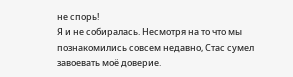не спорь!
Я и не собиралась. Несмотря на то что мы познакомились совсем недавно, Стас сумел завоевать моё доверие.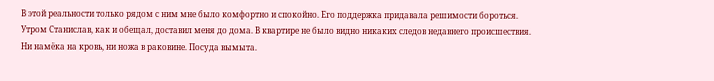В этой реальности только рядом с ним мне было комфортно и спокойно. Его поддержка придавала решимости бороться.
Утром Станислав, как и обещал, доставил меня до дома. В квартире не было видно никаких следов недавнего происшествия. Ни намёка на кровь, ни ножа в раковине. Посуда вымыта.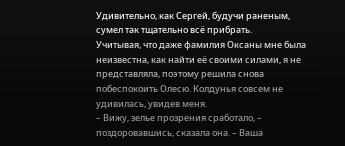Удивительно, как Сергей, будучи раненым, сумел так тщательно всё прибрать.
Учитывая, что даже фамилия Оксаны мне была неизвестна, как найти её своими силами, я не представляла, поэтому решила снова побеспокоить Олесю. Колдунья совсем не удивилась, увидев меня.
– Вижу, зелье прозрения сработало, – поздоровавшись, сказала она. – Ваша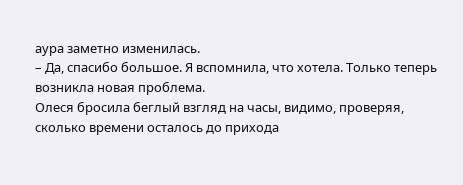аура заметно изменилась.
– Да, спасибо большое. Я вспомнила, что хотела. Только теперь возникла новая проблема.
Олеся бросила беглый взгляд на часы, видимо, проверяя, сколько времени осталось до прихода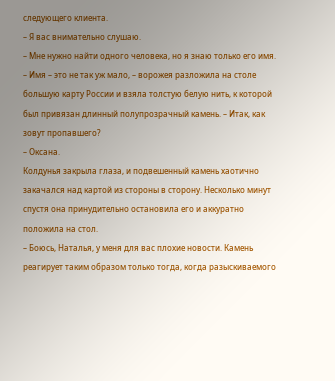следующего клиента.
– Я вас внимательно слушаю.
– Мне нужно найти одного человека, но я знаю только его имя.
– Имя – это не так уж мало, – ворожея разложила на столе большую карту России и взяла толстую белую нить, к которой был привязан длинный полупрозрачный камень. – Итак, как зовут пропавшего?
– Оксана.
Колдунья закрыла глаза, и подвешенный камень хаотично закачался над картой из стороны в сторону. Несколько минут спустя она принудительно остановила его и аккуратно положила на стол.
– Боюсь, Наталья, у меня для вас плохие новости. Камень реагирует таким образом только тогда, когда разыскиваемого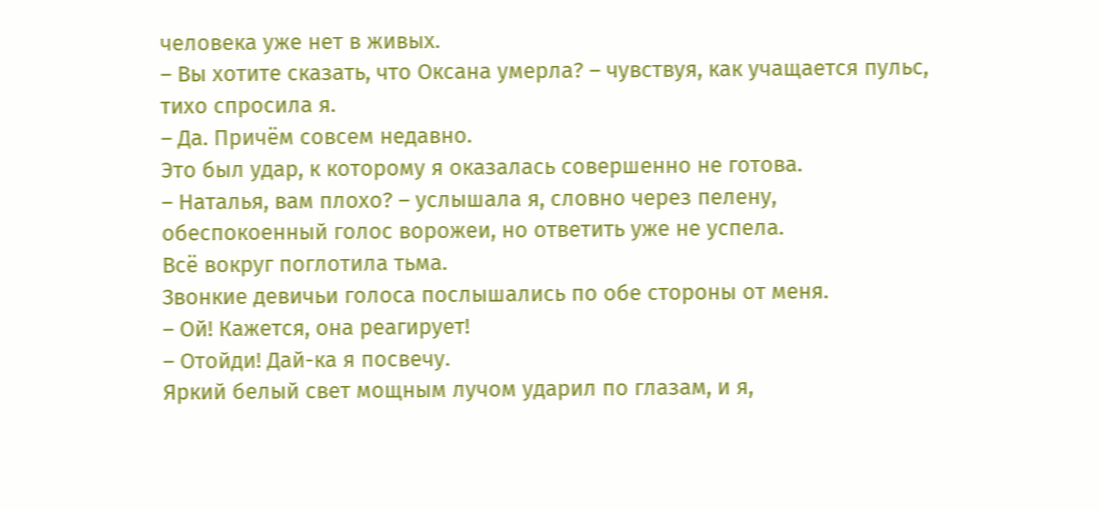человека уже нет в живых.
– Вы хотите сказать, что Оксана умерла? – чувствуя, как учащается пульс, тихо спросила я.
– Да. Причём совсем недавно.
Это был удар, к которому я оказалась совершенно не готова.
– Наталья, вам плохо? – услышала я, словно через пелену, обеспокоенный голос ворожеи, но ответить уже не успела.
Всё вокруг поглотила тьма.
Звонкие девичьи голоса послышались по обе стороны от меня.
– Ой! Кажется, она реагирует!
– Отойди! Дай-ка я посвечу.
Яркий белый свет мощным лучом ударил по глазам, и я,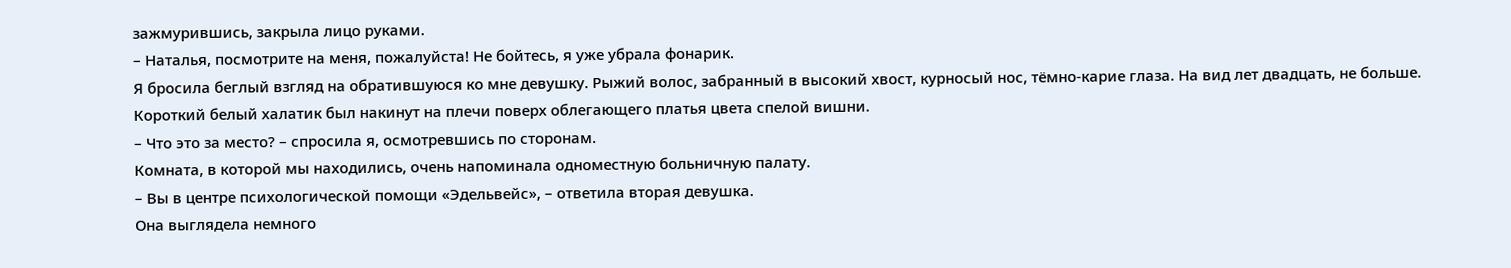зажмурившись, закрыла лицо руками.
– Наталья, посмотрите на меня, пожалуйста! Не бойтесь, я уже убрала фонарик.
Я бросила беглый взгляд на обратившуюся ко мне девушку. Рыжий волос, забранный в высокий хвост, курносый нос, тёмно-карие глаза. На вид лет двадцать, не больше. Короткий белый халатик был накинут на плечи поверх облегающего платья цвета спелой вишни.
– Что это за место? – спросила я, осмотревшись по сторонам.
Комната, в которой мы находились, очень напоминала одноместную больничную палату.
– Вы в центре психологической помощи «Эдельвейс», – ответила вторая девушка.
Она выглядела немного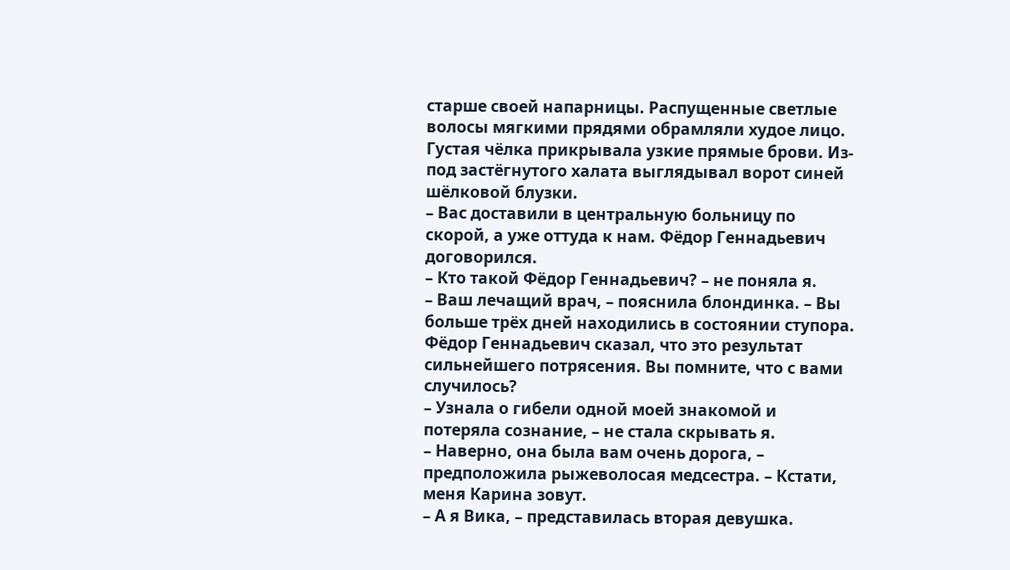старше своей напарницы. Распущенные светлые волосы мягкими прядями обрамляли худое лицо. Густая чёлка прикрывала узкие прямые брови. Из-под застёгнутого халата выглядывал ворот синей шёлковой блузки.
– Вас доставили в центральную больницу по скорой, а уже оттуда к нам. Фёдор Геннадьевич договорился.
– Кто такой Фёдор Геннадьевич? – не поняла я.
– Ваш лечащий врач, – пояснила блондинка. – Вы больше трёх дней находились в состоянии ступора. Фёдор Геннадьевич сказал, что это результат сильнейшего потрясения. Вы помните, что с вами случилось?
– Узнала о гибели одной моей знакомой и потеряла сознание, – не стала скрывать я.
– Наверно, она была вам очень дорога, – предположила рыжеволосая медсестра. – Кстати, меня Карина зовут.
– А я Вика, – представилась вторая девушка.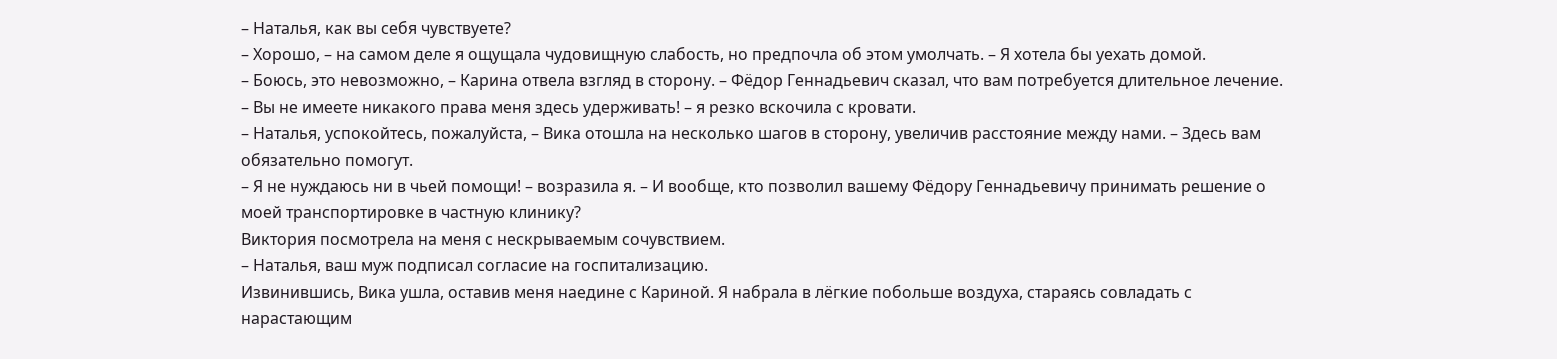– Наталья, как вы себя чувствуете?
– Хорошо, – на самом деле я ощущала чудовищную слабость, но предпочла об этом умолчать. – Я хотела бы уехать домой.
– Боюсь, это невозможно, – Карина отвела взгляд в сторону. – Фёдор Геннадьевич сказал, что вам потребуется длительное лечение.
– Вы не имеете никакого права меня здесь удерживать! – я резко вскочила с кровати.
– Наталья, успокойтесь, пожалуйста, – Вика отошла на несколько шагов в сторону, увеличив расстояние между нами. – Здесь вам обязательно помогут.
– Я не нуждаюсь ни в чьей помощи! – возразила я. – И вообще, кто позволил вашему Фёдору Геннадьевичу принимать решение о моей транспортировке в частную клинику?
Виктория посмотрела на меня с нескрываемым сочувствием.
– Наталья, ваш муж подписал согласие на госпитализацию.
Извинившись, Вика ушла, оставив меня наедине с Кариной. Я набрала в лёгкие побольше воздуха, стараясь совладать с нарастающим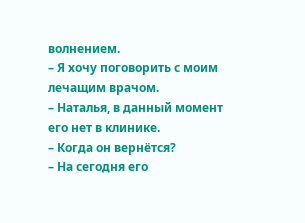волнением.
– Я хочу поговорить с моим лечащим врачом.
– Наталья, в данный момент его нет в клинике.
– Когда он вернётся?
– На сегодня его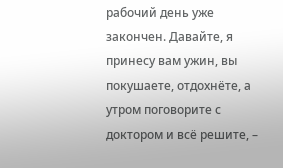рабочий день уже закончен. Давайте, я принесу вам ужин, вы покушаете, отдохнёте, а утром поговорите с доктором и всё решите, –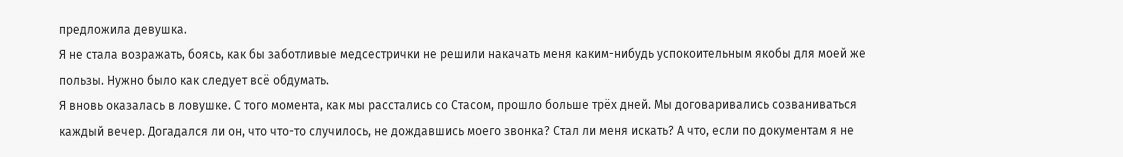предложила девушка.
Я не стала возражать, боясь, как бы заботливые медсестрички не решили накачать меня каким-нибудь успокоительным якобы для моей же пользы. Нужно было как следует всё обдумать.
Я вновь оказалась в ловушке. С того момента, как мы расстались со Стасом, прошло больше трёх дней. Мы договаривались созваниваться каждый вечер. Догадался ли он, что что-то случилось, не дождавшись моего звонка? Стал ли меня искать? А что, если по документам я не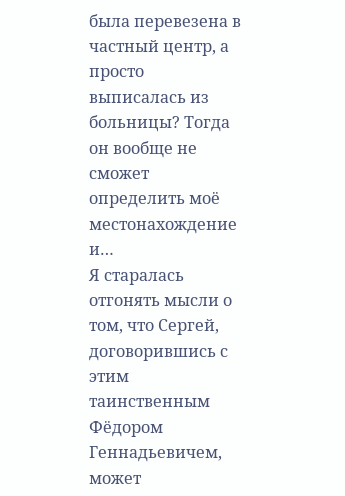была перевезена в частный центр, а просто выписалась из больницы? Тогда он вообще не сможет определить моё местонахождение и…
Я старалась отгонять мысли о том, что Сергей, договорившись с этим таинственным Фёдором Геннадьевичем, может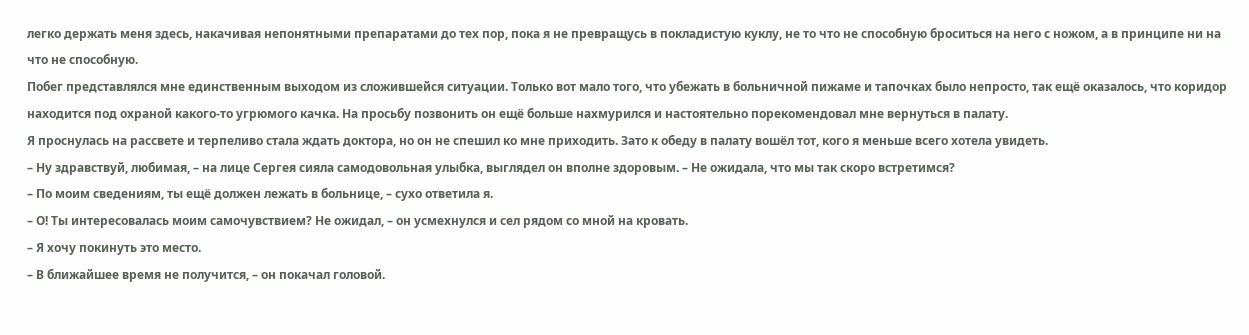легко держать меня здесь, накачивая непонятными препаратами до тех пор, пока я не превращусь в покладистую куклу, не то что не способную броситься на него с ножом, а в принципе ни на что не способную.
Побег представлялся мне единственным выходом из сложившейся ситуации. Только вот мало того, что убежать в больничной пижаме и тапочках было непросто, так ещё оказалось, что коридор находится под охраной какого-то угрюмого качка. На просьбу позвонить он ещё больше нахмурился и настоятельно порекомендовал мне вернуться в палату.
Я проснулась на рассвете и терпеливо стала ждать доктора, но он не спешил ко мне приходить. Зато к обеду в палату вошёл тот, кого я меньше всего хотела увидеть.
– Ну здравствуй, любимая, – на лице Сергея сияла самодовольная улыбка, выглядел он вполне здоровым. – Не ожидала, что мы так скоро встретимся?
– По моим сведениям, ты ещё должен лежать в больнице, – сухо ответила я.
– О! Ты интересовалась моим самочувствием? Не ожидал, – он усмехнулся и сел рядом со мной на кровать.
– Я хочу покинуть это место.
– В ближайшее время не получится, – он покачал головой.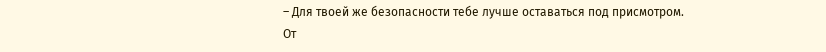– Для твоей же безопасности тебе лучше оставаться под присмотром.
От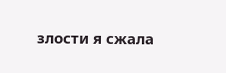злости я сжала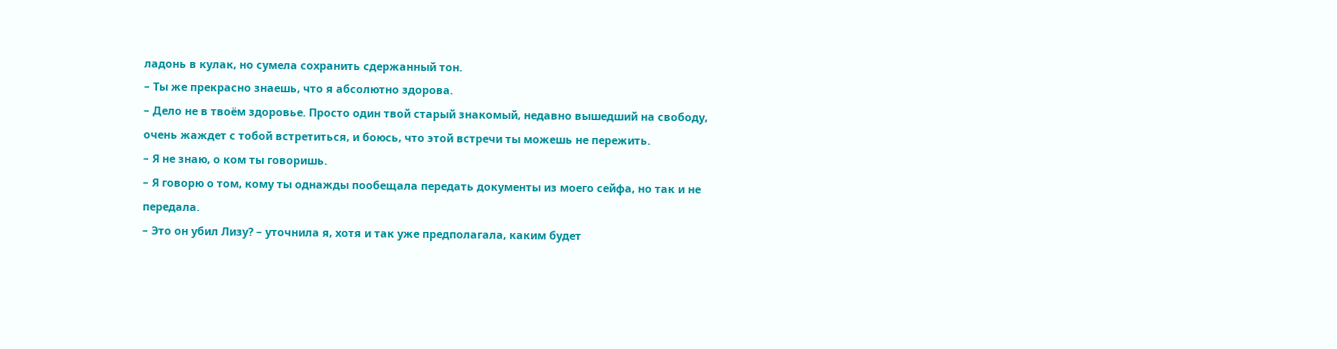ладонь в кулак, но сумела сохранить сдержанный тон.
– Ты же прекрасно знаешь, что я абсолютно здорова.
– Дело не в твоём здоровье. Просто один твой старый знакомый, недавно вышедший на свободу, очень жаждет с тобой встретиться, и боюсь, что этой встречи ты можешь не пережить.
– Я не знаю, о ком ты говоришь.
– Я говорю о том, кому ты однажды пообещала передать документы из моего сейфа, но так и не передала.
– Это он убил Лизу? – уточнила я, хотя и так уже предполагала, каким будет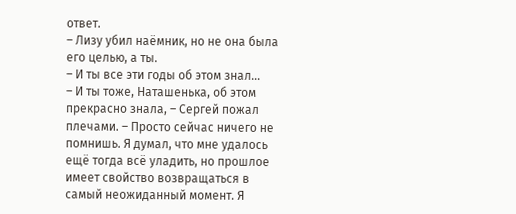ответ.
– Лизу убил наёмник, но не она была его целью, а ты.
– И ты все эти годы об этом знал…
– И ты тоже, Наташенька, об этом прекрасно знала, – Сергей пожал плечами. – Просто сейчас ничего не помнишь. Я думал, что мне удалось ещё тогда всё уладить, но прошлое имеет свойство возвращаться в самый неожиданный момент. Я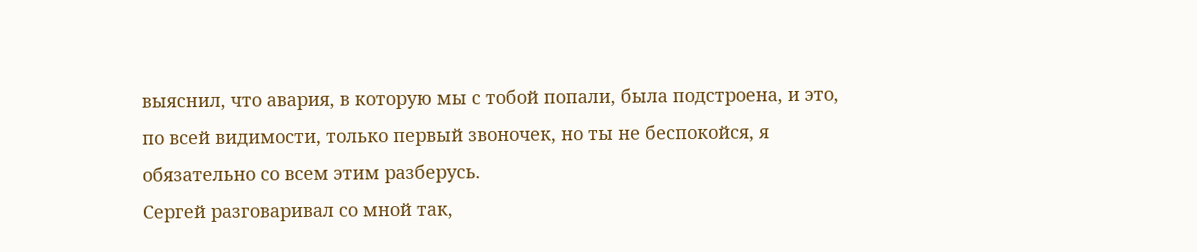выяснил, что авария, в которую мы с тобой попали, была подстроена, и это, по всей видимости, только первый звоночек, но ты не беспокойся, я обязательно со всем этим разберусь.
Сергей разговаривал со мной так,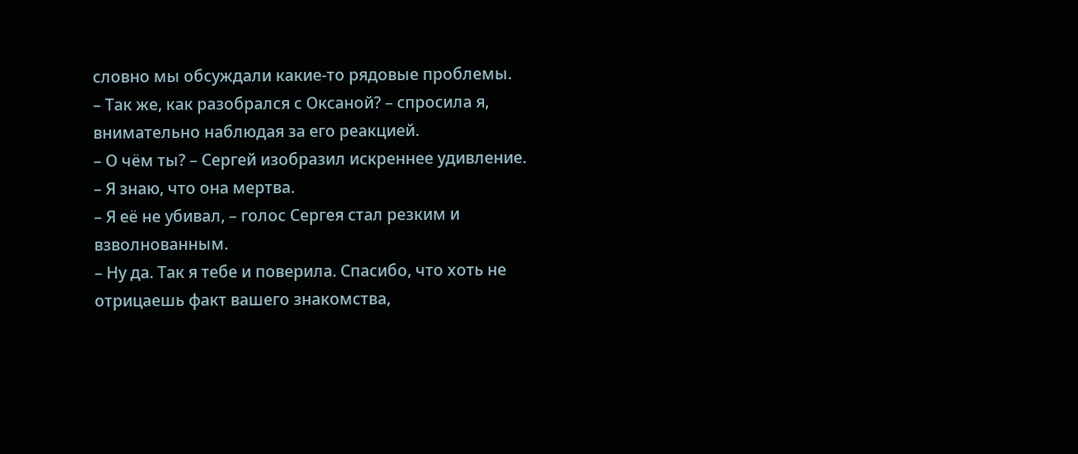словно мы обсуждали какие-то рядовые проблемы.
– Так же, как разобрался с Оксаной? – спросила я, внимательно наблюдая за его реакцией.
– О чём ты? – Сергей изобразил искреннее удивление.
– Я знаю, что она мертва.
– Я её не убивал, – голос Сергея стал резким и взволнованным.
– Ну да. Так я тебе и поверила. Спасибо, что хоть не отрицаешь факт вашего знакомства,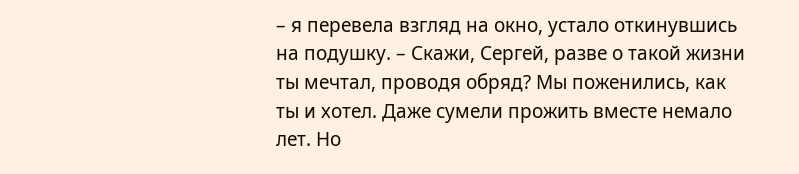– я перевела взгляд на окно, устало откинувшись на подушку. – Скажи, Сергей, разве о такой жизни ты мечтал, проводя обряд? Мы поженились, как ты и хотел. Даже сумели прожить вместе немало лет. Но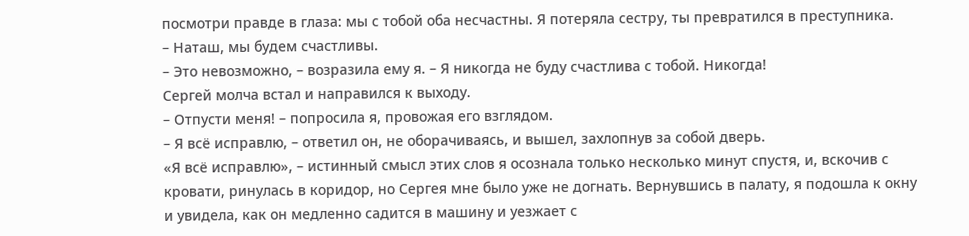посмотри правде в глаза: мы с тобой оба несчастны. Я потеряла сестру, ты превратился в преступника.
– Наташ, мы будем счастливы.
– Это невозможно, – возразила ему я. – Я никогда не буду счастлива с тобой. Никогда!
Сергей молча встал и направился к выходу.
– Отпусти меня! – попросила я, провожая его взглядом.
– Я всё исправлю, – ответил он, не оборачиваясь, и вышел, захлопнув за собой дверь.
«Я всё исправлю», – истинный смысл этих слов я осознала только несколько минут спустя, и, вскочив с кровати, ринулась в коридор, но Сергея мне было уже не догнать. Вернувшись в палату, я подошла к окну и увидела, как он медленно садится в машину и уезжает с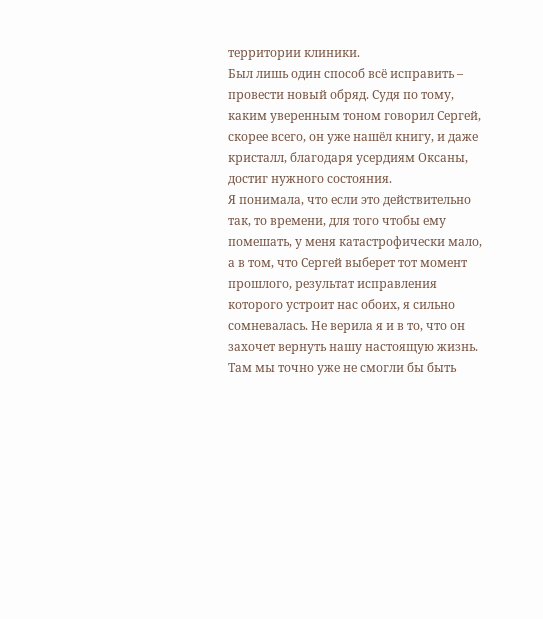территории клиники.
Был лишь один способ всё исправить – провести новый обряд. Судя по тому, каким уверенным тоном говорил Сергей, скорее всего, он уже нашёл книгу, и даже кристалл, благодаря усердиям Оксаны, достиг нужного состояния.
Я понимала, что если это действительно так, то времени, для того чтобы ему помешать, у меня катастрофически мало, а в том, что Сергей выберет тот момент прошлого, результат исправления которого устроит нас обоих, я сильно сомневалась. Не верила я и в то, что он захочет вернуть нашу настоящую жизнь. Там мы точно уже не смогли бы быть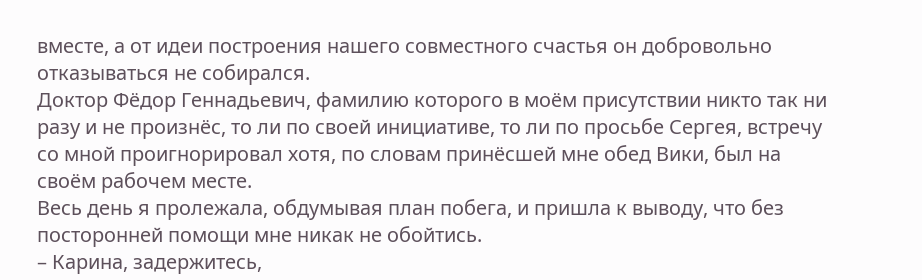вместе, а от идеи построения нашего совместного счастья он добровольно отказываться не собирался.
Доктор Фёдор Геннадьевич, фамилию которого в моём присутствии никто так ни разу и не произнёс, то ли по своей инициативе, то ли по просьбе Сергея, встречу со мной проигнорировал хотя, по словам принёсшей мне обед Вики, был на своём рабочем месте.
Весь день я пролежала, обдумывая план побега, и пришла к выводу, что без посторонней помощи мне никак не обойтись.
– Карина, задержитесь,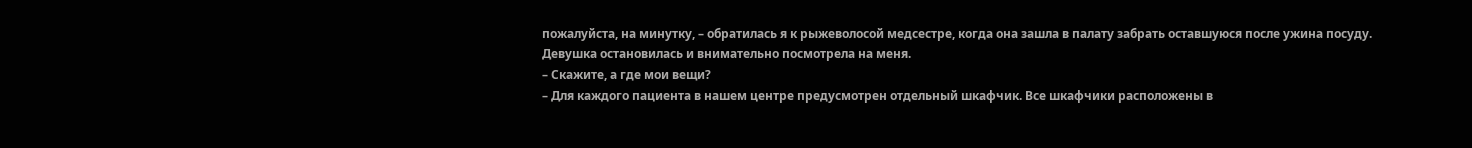пожалуйста, на минутку, – обратилась я к рыжеволосой медсестре, когда она зашла в палату забрать оставшуюся после ужина посуду.
Девушка остановилась и внимательно посмотрела на меня.
– Скажите, а где мои вещи?
– Для каждого пациента в нашем центре предусмотрен отдельный шкафчик. Все шкафчики расположены в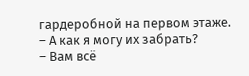гардеробной на первом этаже.
– А как я могу их забрать?
– Вам всё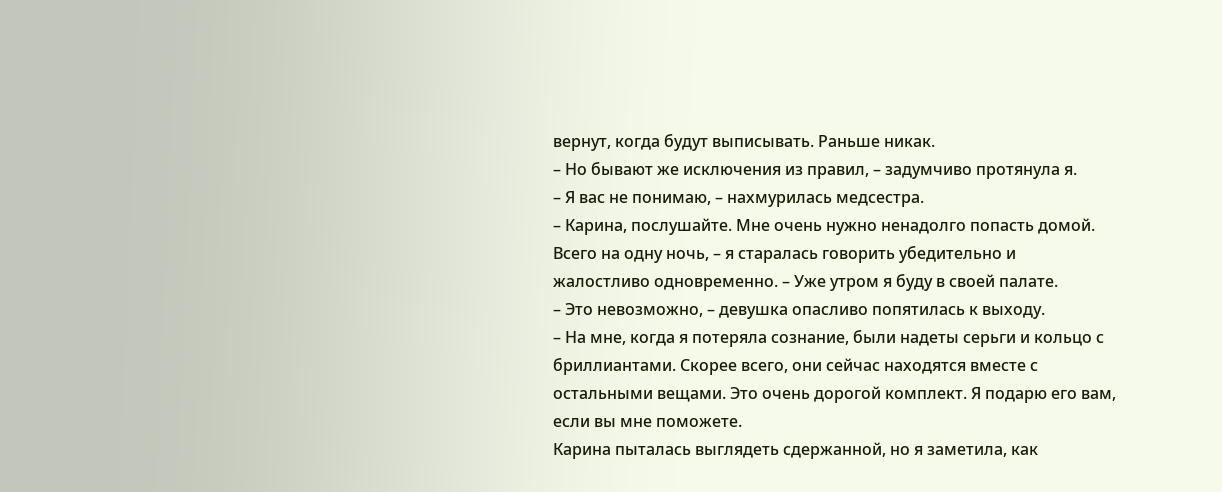вернут, когда будут выписывать. Раньше никак.
– Но бывают же исключения из правил, – задумчиво протянула я.
– Я вас не понимаю, – нахмурилась медсестра.
– Карина, послушайте. Мне очень нужно ненадолго попасть домой. Всего на одну ночь, – я старалась говорить убедительно и жалостливо одновременно. – Уже утром я буду в своей палате.
– Это невозможно, – девушка опасливо попятилась к выходу.
– На мне, когда я потеряла сознание, были надеты серьги и кольцо с бриллиантами. Скорее всего, они сейчас находятся вместе с остальными вещами. Это очень дорогой комплект. Я подарю его вам, если вы мне поможете.
Карина пыталась выглядеть сдержанной, но я заметила, как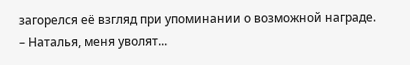загорелся её взгляд при упоминании о возможной награде.
– Наталья, меня уволят...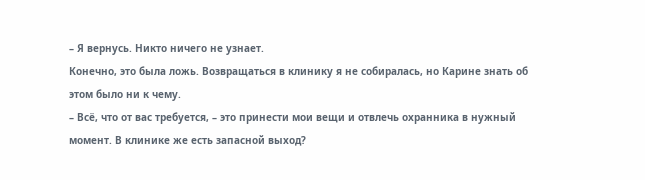– Я вернусь. Никто ничего не узнает.
Конечно, это была ложь. Возвращаться в клинику я не собиралась, но Карине знать об этом было ни к чему.
– Всё, что от вас требуется, – это принести мои вещи и отвлечь охранника в нужный момент. В клинике же есть запасной выход?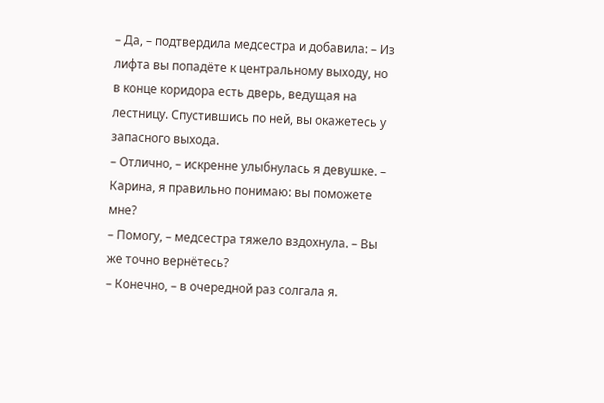– Да, – подтвердила медсестра и добавила: – Из лифта вы попадёте к центральному выходу, но в конце коридора есть дверь, ведущая на лестницу. Спустившись по ней, вы окажетесь у запасного выхода.
– Отлично, – искренне улыбнулась я девушке. – Карина, я правильно понимаю: вы поможете мне?
– Помогу, – медсестра тяжело вздохнула. – Вы же точно вернётесь?
– Конечно, – в очередной раз солгала я.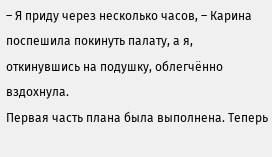– Я приду через несколько часов, – Карина поспешила покинуть палату, а я, откинувшись на подушку, облегчённо вздохнула.
Первая часть плана была выполнена. Теперь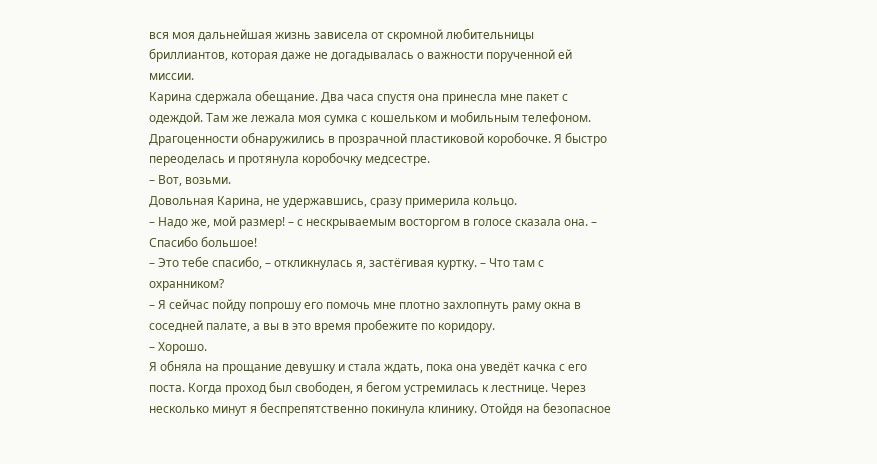вся моя дальнейшая жизнь зависела от скромной любительницы бриллиантов, которая даже не догадывалась о важности порученной ей миссии.
Карина сдержала обещание. Два часа спустя она принесла мне пакет с одеждой. Там же лежала моя сумка с кошельком и мобильным телефоном. Драгоценности обнаружились в прозрачной пластиковой коробочке. Я быстро переоделась и протянула коробочку медсестре.
– Вот, возьми.
Довольная Карина, не удержавшись, сразу примерила кольцо.
– Надо же, мой размер! – с нескрываемым восторгом в голосе сказала она. – Спасибо большое!
– Это тебе спасибо, – откликнулась я, застёгивая куртку. – Что там с охранником?
– Я сейчас пойду попрошу его помочь мне плотно захлопнуть раму окна в соседней палате, а вы в это время пробежите по коридору.
– Хорошо.
Я обняла на прощание девушку и стала ждать, пока она уведёт качка с его поста. Когда проход был свободен, я бегом устремилась к лестнице. Через несколько минут я беспрепятственно покинула клинику. Отойдя на безопасное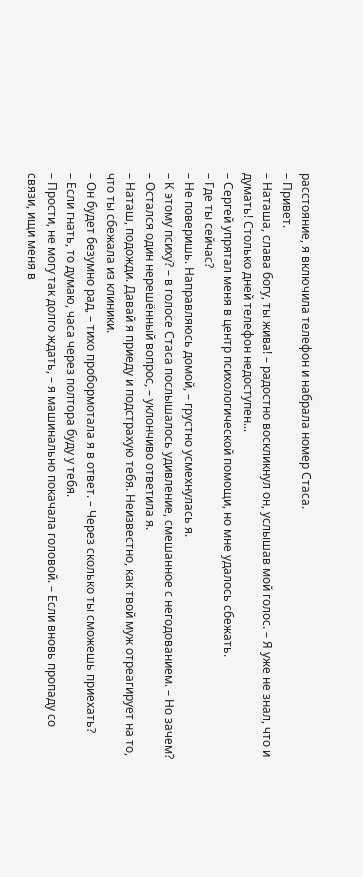расстояние, я включила телефон и набрала номер Стаса.
– Привет.
– Наташа, слава богу, ты жива! – радостно воскликнул он, услышав мой голос. – Я уже не знал, что и думать! Столько дней телефон недоступен...
– Сергей упрятал меня в центр психологической помощи, но мне удалось сбежать.
– Где ты сейчас?
– Не поверишь. Направляюсь домой, – грустно усмехнулась я.
– К этому психу? – в голосе Стаса послышалось удивление, смешанное с негодованием. – Но зачем?
– Остался один нерешённый вопрос, – уклончиво ответила я.
– Наташ, подожди. Давай я приеду и подстрахую тебя. Неизвестно, как твой муж отреагирует на то, что ты сбежала из клиники.
– Он будет безумно рад, – тихо пробормотала я в ответ. – Через сколько ты сможешь приехать?
– Если гнать, то думаю, часа через полтора буду у тебя.
– Прости, не могу так долго ждать, – я машинально покачала головой. – Если вновь пропаду со связи, ищи меня в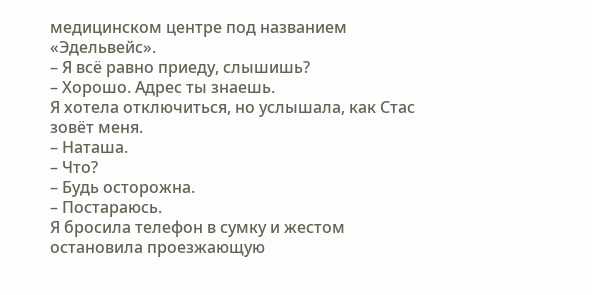медицинском центре под названием «Эдельвейс».
– Я всё равно приеду, слышишь?
– Хорошо. Адрес ты знаешь.
Я хотела отключиться, но услышала, как Стас зовёт меня.
– Наташа.
– Что?
– Будь осторожна.
– Постараюсь.
Я бросила телефон в сумку и жестом остановила проезжающую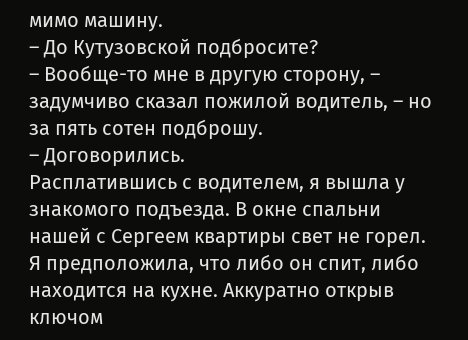мимо машину.
– До Кутузовской подбросите?
– Вообще-то мне в другую сторону, – задумчиво сказал пожилой водитель, – но за пять сотен подброшу.
– Договорились.
Расплатившись с водителем, я вышла у знакомого подъезда. В окне спальни нашей с Сергеем квартиры свет не горел. Я предположила, что либо он спит, либо находится на кухне. Аккуратно открыв ключом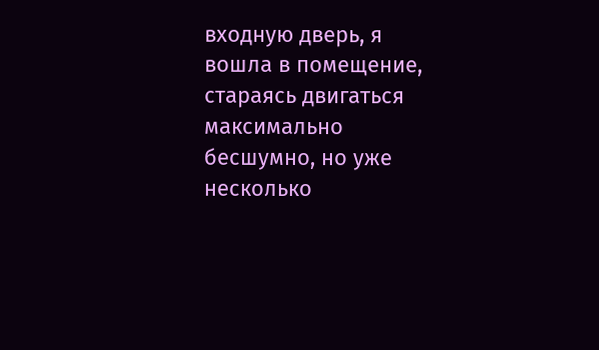входную дверь, я вошла в помещение, стараясь двигаться максимально бесшумно, но уже несколько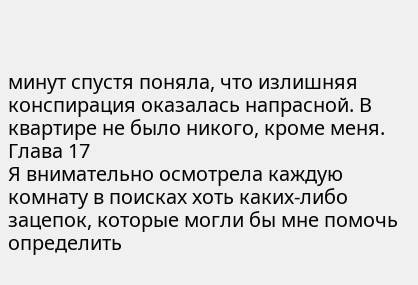минут спустя поняла, что излишняя конспирация оказалась напрасной. В квартире не было никого, кроме меня.
Глава 17
Я внимательно осмотрела каждую комнату в поисках хоть каких-либо зацепок, которые могли бы мне помочь определить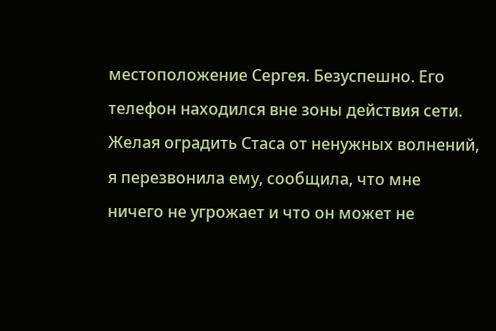местоположение Сергея. Безуспешно. Его телефон находился вне зоны действия сети. Желая оградить Стаса от ненужных волнений, я перезвонила ему, сообщила, что мне ничего не угрожает и что он может не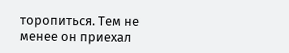торопиться. Тем не менее он приехал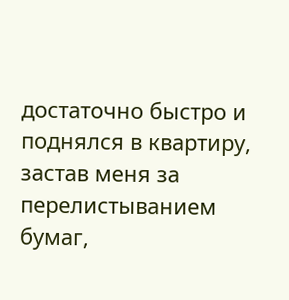достаточно быстро и поднялся в квартиру, застав меня за перелистыванием бумаг,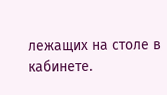лежащих на столе в кабинете.